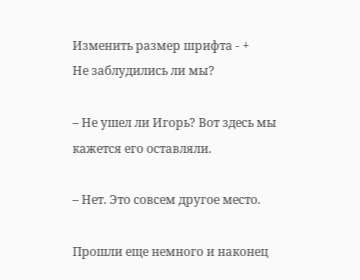Изменить размер шрифта - +
Не заблудились ли мы?

– Не ушел ли Игорь? Вот здесь мы кажется его оставляли.

– Нет. Это совсем другое место.

Прошли еще немного и наконец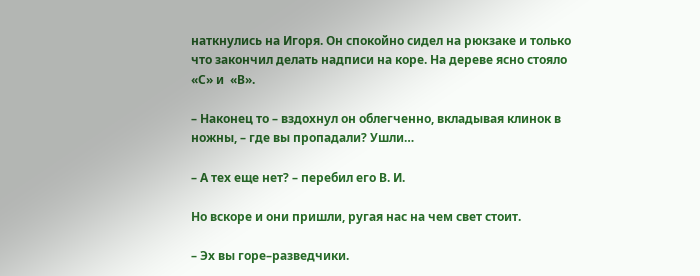наткнулись на Игоря. Он спокойно сидел на рюкзаке и только что закончил делать надписи на коре. На дереве ясно стояло «С» и  «В».

– Наконец то – вздохнул он облегченно, вкладывая клинок в ножны, – где вы пропадали? Ушли…

– А тех еще нет? – перебил его В. И.

Но вскоре и они пришли, ругая нас на чем свет стоит.

– Эх вы горе–разведчики.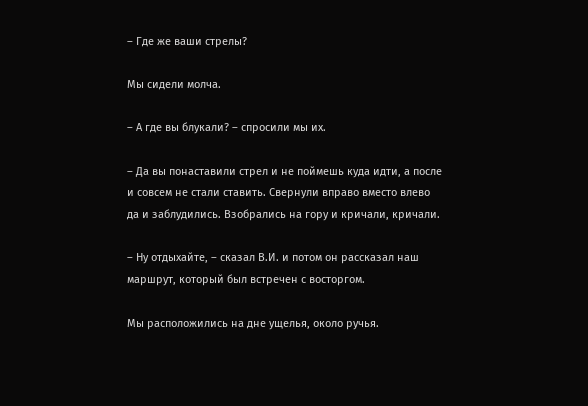– Где же ваши стрелы?

Мы сидели молча.

– А где вы блукали? – спросили мы их.

– Да вы понаставили стрел и не поймешь куда идти, а после и совсем не стали ставить. Свернули вправо вместо влево да и заблудились. Взобрались на гору и кричали, кричали.

– Ну отдыхайте, – сказал В.И. и потом он рассказал наш маршрут, который был встречен с восторгом.

Мы расположились на дне ущелья, около ручья.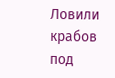Ловили крабов под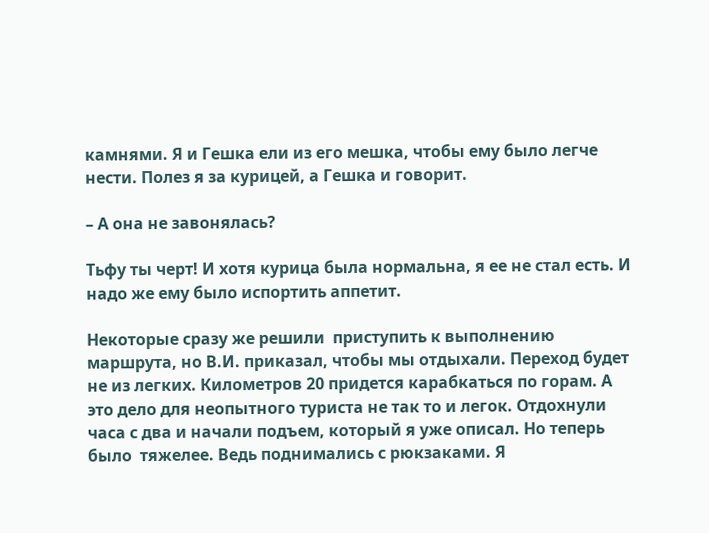камнями. Я и Гешка ели из его мешка, чтобы ему было легче нести. Полез я за курицей, а Гешка и говорит.

– А она не завонялась?

Тьфу ты черт! И хотя курица была нормальна, я ее не стал есть. И надо же ему было испортить аппетит.

Некоторые сразу же решили  приступить к выполнению маршрута, но В.И. приказал, чтобы мы отдыхали. Переход будет не из легких. Километров 20 придется карабкаться по горам. А это дело для неопытного туриста не так то и легок. Отдохнули часа с два и начали подъем, который я уже описал. Но теперь было  тяжелее. Ведь поднимались с рюкзаками. Я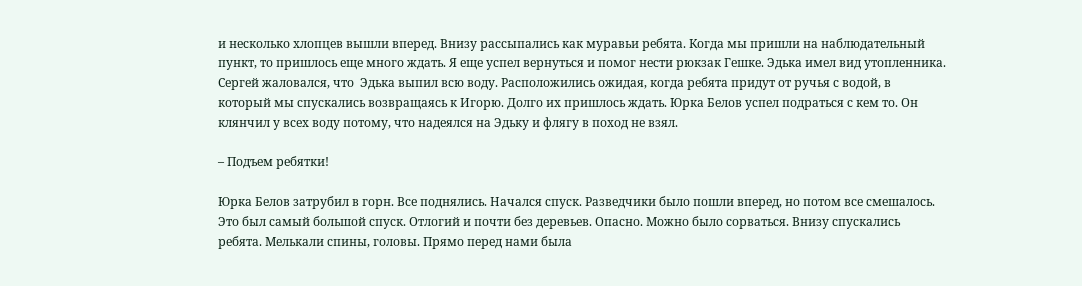и несколько хлопцев вышли вперед. Внизу рассыпались как муравьи ребята. Когда мы пришли на наблюдательный пункт, то пришлось еще много ждать. Я еще успел вернуться и помог нести рюкзак Гешке. Эдька имел вид утопленника. Сергей жаловался, что  Эдька выпил всю воду. Расположились ожидая, когда ребята придут от ручья с водой, в который мы спускались возвращаясь к Игорю. Долго их пришлось ждать. Юрка Белов успел подраться с кем то. Он клянчил у всех воду потому, что надеялся на Эдьку и флягу в поход не взял.

– Подъем ребятки!

Юрка Белов затрубил в горн. Все поднялись. Начался спуск. Разведчики было пошли вперед, но потом все смешалось. Это был самый большой спуск. Отлогий и почти без деревьев. Опасно. Можно было сорваться. Внизу спускались ребята. Мелькали спины, головы. Прямо перед нами была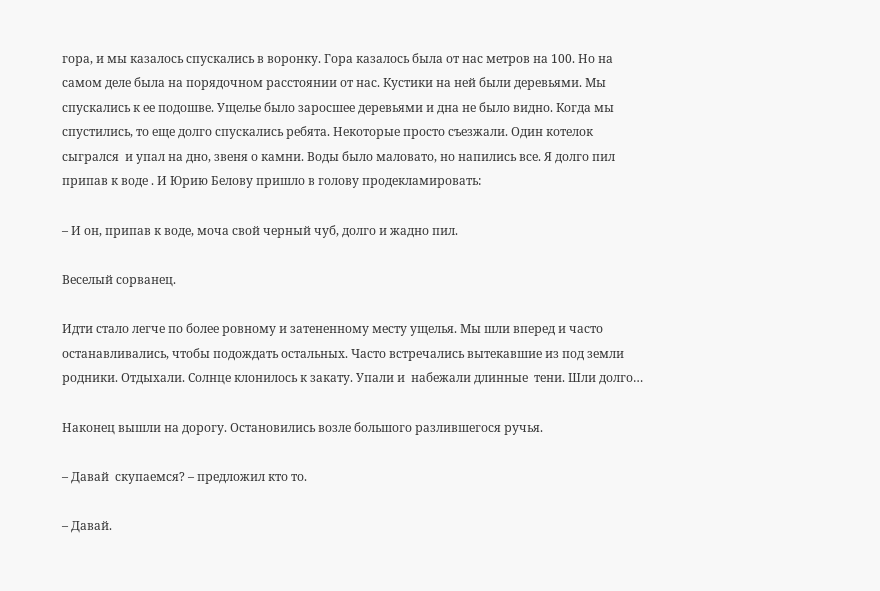гора, и мы казалось спускались в воронку. Гора казалось была от нас метров на 100. Но на самом деле была на порядочном расстоянии от нас. Кустики на ней были деревьями. Мы спускались к ее подошве. Ущелье было заросшее деревьями и дна не было видно. Когда мы спустились, то еще долго спускались ребята. Некоторые просто съезжали. Один котелок сыгрался  и упал на дно, звеня о камни. Воды было маловато, но напились все. Я долго пил припав к воде . И Юрию Белову пришло в голову продекламировать:

– И он, припав к воде, моча свой черный чуб, долго и жадно пил.

Веселый сорванец.

Идти стало легче по более ровному и затененному месту ущелья. Мы шли вперед и часто останавливались, чтобы подождать остальных. Часто встречались вытекавшие из под земли родники. Отдыхали. Солнце клонилось к закату. Упали и  набежали длинные  тени. Шли долго…

Наконец вышли на дорогу. Остановились возле большого разлившегося ручья.

– Давай  скупаемся? – предложил кто то.

– Давай.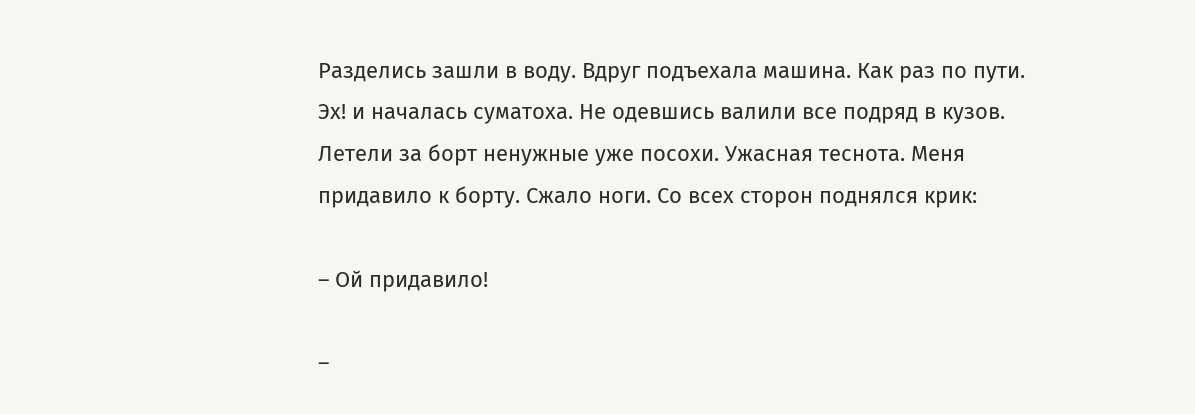Разделись зашли в воду. Вдруг подъехала машина. Как раз по пути. Эх! и началась суматоха. Не одевшись валили все подряд в кузов. Летели за борт ненужные уже посохи. Ужасная теснота. Меня придавило к борту. Сжало ноги. Со всех сторон поднялся крик:

– Ой придавило!

–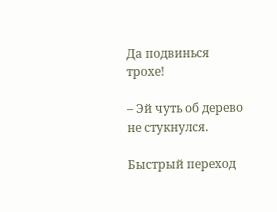Да подвинься трохе!

– Эй чуть об дерево не стукнулся.

Быстрый переход